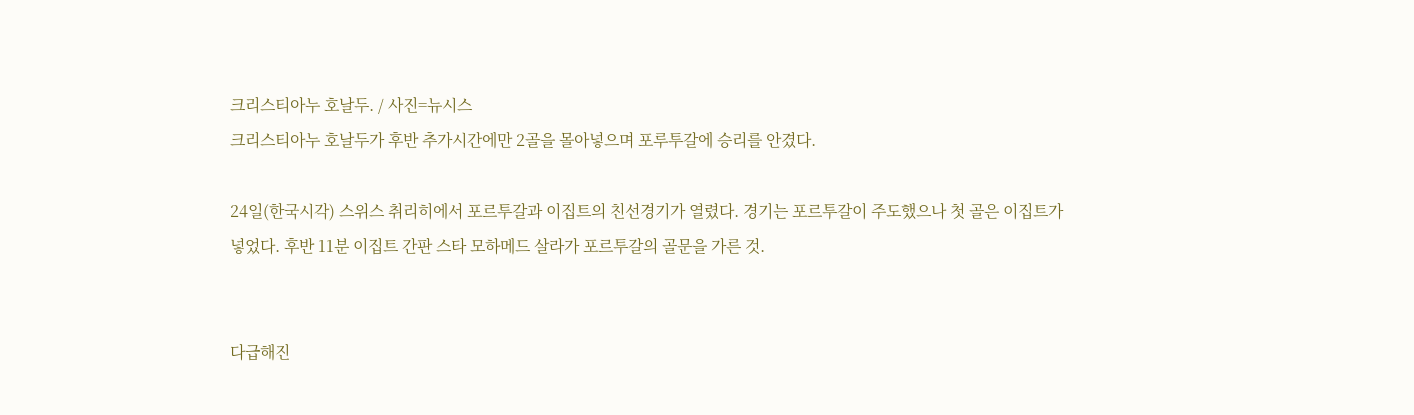크리스티아누 호날두. / 사진=뉴시스
크리스티아누 호날두가 후반 추가시간에만 2골을 몰아넣으며 포루투갈에 승리를 안겼다.

24일(한국시각) 스위스 취리히에서 포르투갈과 이집트의 친선경기가 열렸다. 경기는 포르투갈이 주도했으나 첫 골은 이집트가 넣었다. 후반 11분 이집트 간판 스타 모하메드 살라가 포르투갈의 골문을 가른 것.


다급해진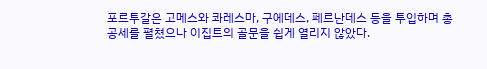포르투갈은 고메스와 콰레스마, 구에데스, 페르난데스 등을 투입하며 총공세를 펼쳤으나 이집트의 골문을 쉽게 열리지 않았다.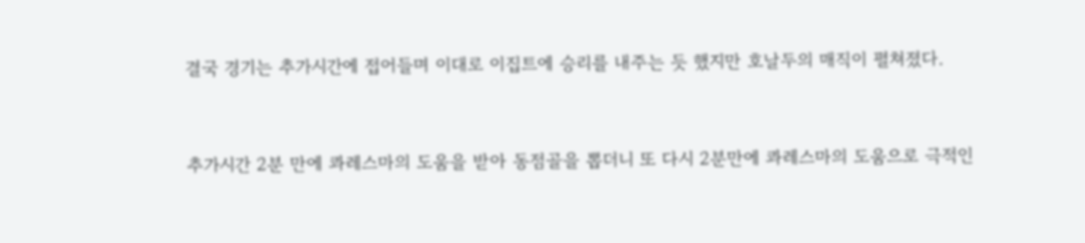결국 경기는 추가시간에 접어들며 이대로 이집트에 승리를 내주는 듯 했지만 호날두의 매직이 펼쳐졌다.


추가시간 2분 만에 콰레스마의 도움을 받아 동점골을 뽑더니 또 다시 2분만에 콰레스마의 도움으로 극적인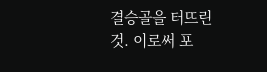결승골을 터뜨린 것. 이로써 포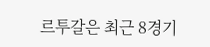르투갈은 최근 8경기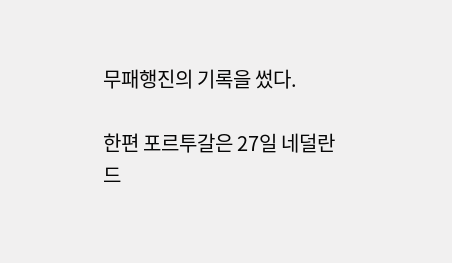무패행진의 기록을 썼다.

한편 포르투갈은 27일 네덜란드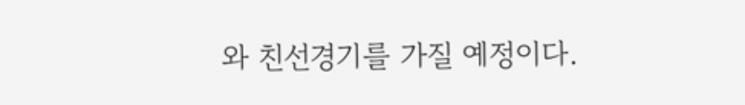와 친선경기를 가질 예정이다.